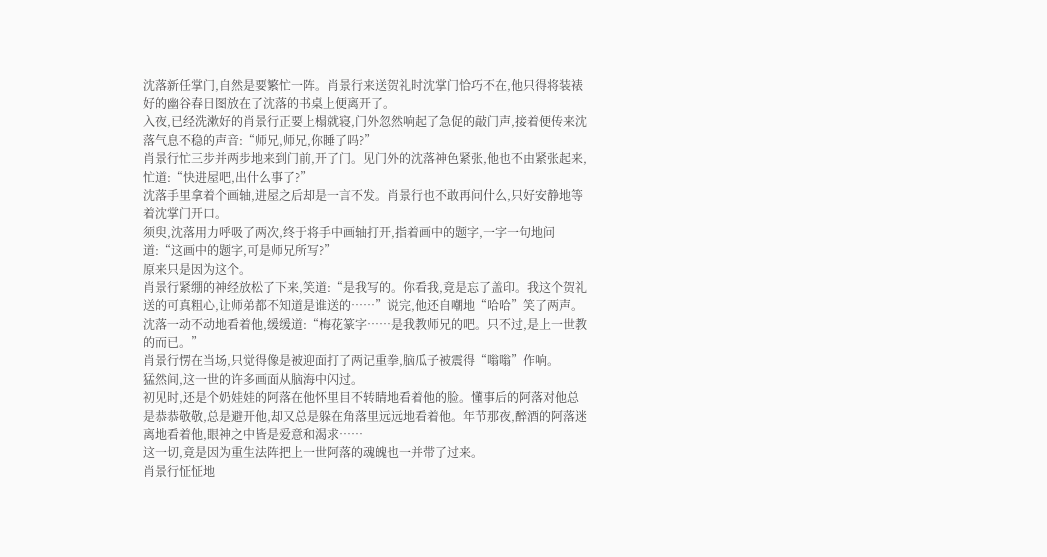沈落新任掌门,自然是要繁忙一阵。肖景行来送贺礼时沈掌门恰巧不在,他只得将装裱好的幽谷春日图放在了沈落的书桌上便离开了。
入夜,已经洗漱好的肖景行正要上榻就寝,门外忽然响起了急促的敲门声,接着便传来沈落气息不稳的声音:“师兄,师兄,你睡了吗?”
肖景行忙三步并两步地来到门前,开了门。见门外的沈落神色紧张,他也不由紧张起来,忙道:“快进屋吧,出什么事了?”
沈落手里拿着个画轴,进屋之后却是一言不发。肖景行也不敢再问什么,只好安静地等着沈掌门开口。
须臾,沈落用力呼吸了两次,终于将手中画轴打开,指着画中的题字,一字一句地问道:“这画中的题字,可是师兄所写?”
原来只是因为这个。
肖景行紧绷的神经放松了下来,笑道:“是我写的。你看我,竟是忘了盖印。我这个贺礼送的可真粗心,让师弟都不知道是谁送的……”说完,他还自嘲地“哈哈”笑了两声。
沈落一动不动地看着他,缓缓道:“梅花篆字……是我教师兄的吧。只不过,是上一世教的而已。”
肖景行愣在当场,只觉得像是被迎面打了两记重拳,脑瓜子被震得“嗡嗡”作响。
猛然间,这一世的许多画面从脑海中闪过。
初见时,还是个奶娃娃的阿落在他怀里目不转睛地看着他的脸。懂事后的阿落对他总是恭恭敬敬,总是避开他,却又总是躲在角落里远远地看着他。年节那夜,醉酒的阿落迷离地看着他,眼神之中皆是爱意和渴求……
这一切,竟是因为重生法阵把上一世阿落的魂魄也一并带了过来。
肖景行怔怔地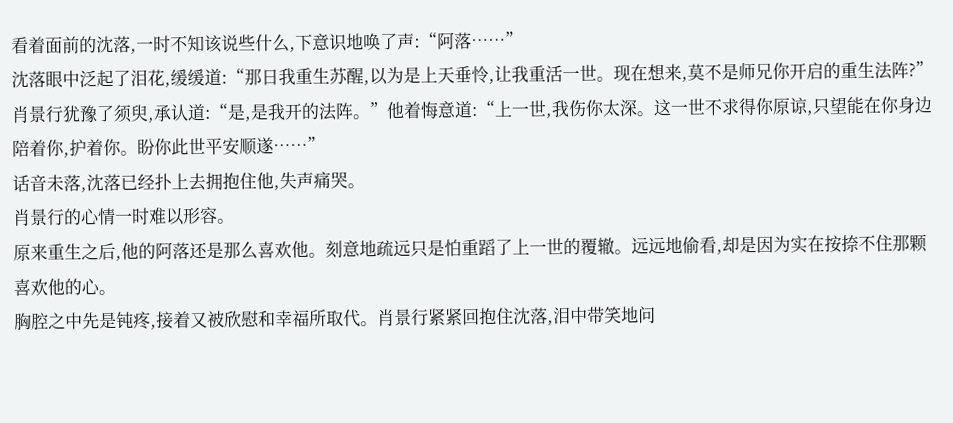看着面前的沈落,一时不知该说些什么,下意识地唤了声:“阿落……”
沈落眼中泛起了泪花,缓缓道:“那日我重生苏醒,以为是上天垂怜,让我重活一世。现在想来,莫不是师兄你开启的重生法阵?”
肖景行犹豫了须臾,承认道:“是,是我开的法阵。”他着悔意道:“上一世,我伤你太深。这一世不求得你原谅,只望能在你身边陪着你,护着你。盼你此世平安顺遂……”
话音未落,沈落已经扑上去拥抱住他,失声痛哭。
肖景行的心情一时难以形容。
原来重生之后,他的阿落还是那么喜欢他。刻意地疏远只是怕重蹈了上一世的覆辙。远远地偷看,却是因为实在按捺不住那颗喜欢他的心。
胸腔之中先是钝疼,接着又被欣慰和幸福所取代。肖景行紧紧回抱住沈落,泪中带笑地问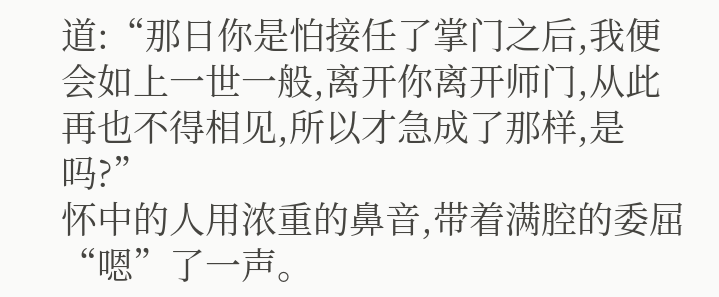道:“那日你是怕接任了掌门之后,我便会如上一世一般,离开你离开师门,从此再也不得相见,所以才急成了那样,是吗?”
怀中的人用浓重的鼻音,带着满腔的委屈“嗯”了一声。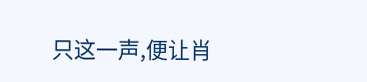只这一声,便让肖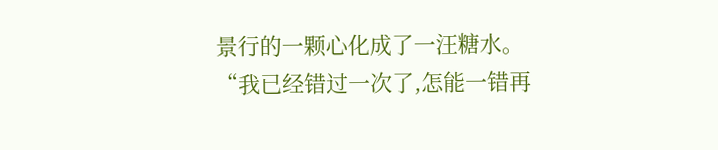景行的一颗心化成了一汪糖水。
“我已经错过一次了,怎能一错再